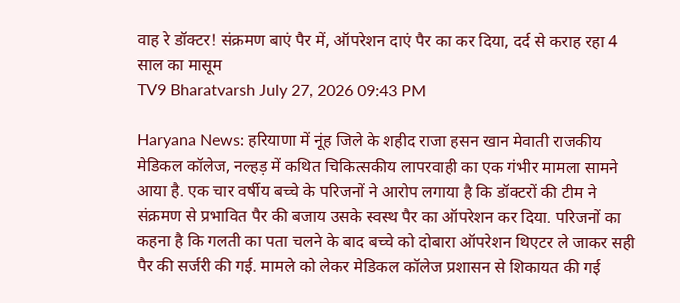वाह रे डॉक्टर! संक्रमण बाएं पैर में, ऑपरेशन दाएं पैर का कर दिया, दर्द से कराह रहा 4 साल का मासूम
TV9 Bharatvarsh July 27, 2026 09:43 PM

Haryana News: हरियाणा में नूंह जिले के शहीद राजा हसन खान मेवाती राजकीय मेडिकल कॉलेज, नल्हड़ में कथित चिकित्सकीय लापरवाही का एक गंभीर मामला सामने आया है. एक चार वर्षीय बच्चे के परिजनों ने आरोप लगाया है कि डॉक्टरों की टीम ने संक्रमण से प्रभावित पैर की बजाय उसके स्वस्थ पैर का ऑपरेशन कर दिया. परिजनों का कहना है कि गलती का पता चलने के बाद बच्चे को दोबारा ऑपरेशन थिएटर ले जाकर सही पैर की सर्जरी की गई. मामले को लेकर मेडिकल कॉलेज प्रशासन से शिकायत की गई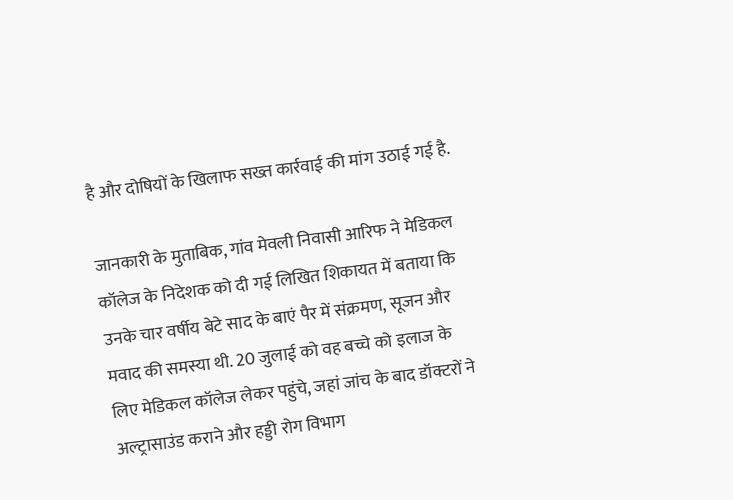है और दोषियों के खिलाफ सख्त कार्रवाई की मांग उठाई गई है.

जानकारी के मुताबिक, गांव मेवली निवासी आरिफ ने मेडिकल कॉलेज के निदेशक को दी गई लिखित शिकायत में बताया कि उनके चार वर्षीय बेटे साद के बाएं पैर में संक्रमण, सूजन और मवाद की समस्या थी. 20 जुलाई को वह बच्चे को इलाज के लिए मेडिकल कॉलेज लेकर पहुंचे, जहां जांच के बाद डॉक्टरों ने अल्ट्रासाउंड कराने और हड्डी रोग विभाग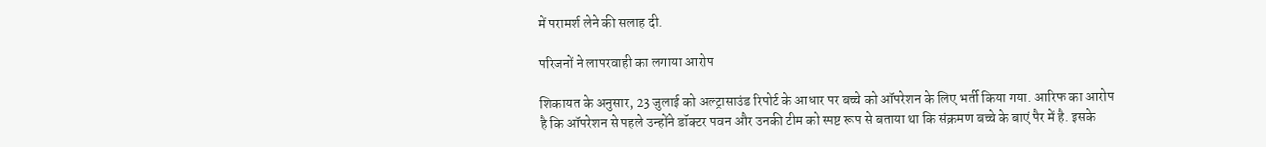में परामर्श लेने की सलाह दी.

परिजनों ने लापरवाही का लगाया आरोप

शिकायत के अनुसार, 23 जुलाई को अल्ट्रासाउंड रिपोर्ट के आधार पर बच्चे को ऑपरेशन के लिए भर्ती किया गया. आरिफ का आरोप है कि ऑपरेशन से पहले उन्होंने डॉक्टर पवन और उनकी टीम को स्पष्ट रूप से बताया था कि संक्रमण बच्चे के बाएं पैर में है. इसके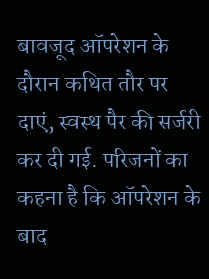बावजूद ऑपरेशन के दौरान कथित तौर पर दाएं, स्वस्थ पैर की सर्जरी कर दी गई. परिजनों का कहना है कि ऑपरेशन के बाद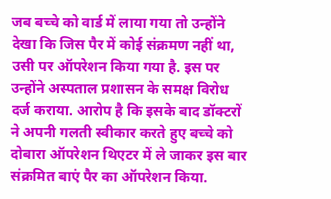जब बच्चे को वार्ड में लाया गया तो उन्होंने देखा कि जिस पैर में कोई संक्रमण नहीं था, उसी पर ऑपरेशन किया गया है. इस पर उन्होंने अस्पताल प्रशासन के समक्ष विरोध दर्ज कराया. आरोप है कि इसके बाद डॉक्टरों ने अपनी गलती स्वीकार करते हुए बच्चे को दोबारा ऑपरेशन थिएटर में ले जाकर इस बार संक्रमित बाएं पैर का ऑपरेशन किया.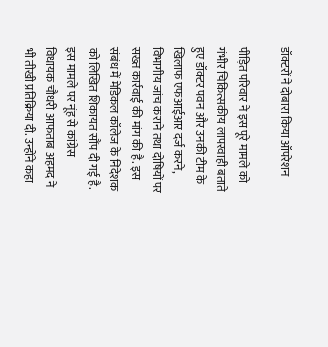डॉक्टरों ने दोबारा किया ऑपरेशन

पीड़ित परिवार ने इस पूरे मामले को गंभीर चिकित्सकीय लापरवाही बताते हुए डॉक्टर पवन और उनकी टीम के खिलाफ एफआईआर दर्ज करने, विभागीय जांच कराने तथा दोषियों पर सख्त कार्रवाई की मांग की है. इस संबंध में मेडिकल कॉलेज के निदेशक को लिखित शिकायत सौंप दी गई है. इस मामले पर नूंह से कांग्रेस विधायक चौधरी आफताब अहमद ने भी तीखी प्रतिक्रिया दी. उन्होंने कहा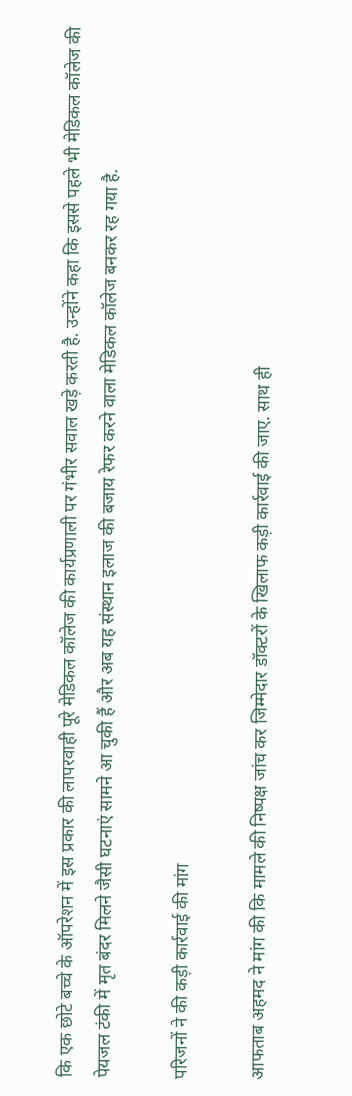कि एक छोटे बच्चे के ऑपरेशन में इस प्रकार की लापरवाही पूरे मेडिकल कॉलेज की कार्यप्रणाली पर गंभीर सवाल खड़े करती है. उन्होंने कहा कि इससे पहले भी मेडिकल कॉलेज की पेयजल टंकी में मृत बंदर मिलने जैसी घटनाएं सामने आ चुकी हैं और अब यह संस्थान इलाज की बजाय रेफर करने वाला मेडिकल कॉलेज बनकर रह गया है.

परिजनों ने की कड़ी कार्रवाई की मांग

आफताब अहमद ने मांग की कि मामले की निष्पक्ष जांच कर जिम्मेदार डॉक्टरों के खिलाफ कड़ी कार्रवाई की जाए. साथ ही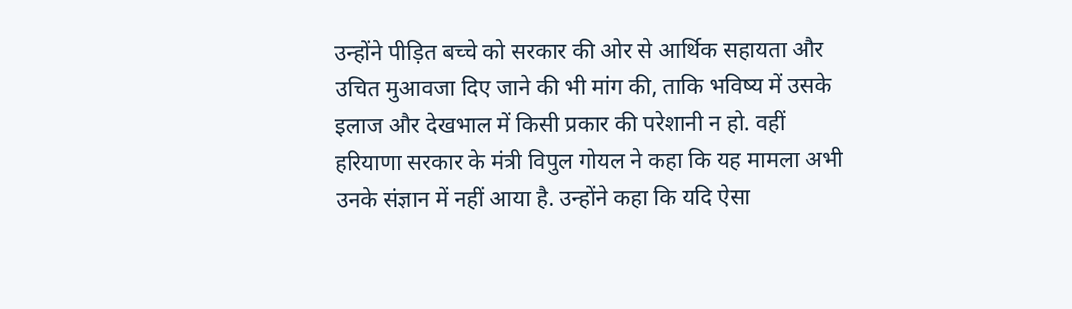उन्होंने पीड़ित बच्चे को सरकार की ओर से आर्थिक सहायता और उचित मुआवजा दिए जाने की भी मांग की, ताकि भविष्य में उसके इलाज और देखभाल में किसी प्रकार की परेशानी न हो. वहीं हरियाणा सरकार के मंत्री विपुल गोयल ने कहा कि यह मामला अभी उनके संज्ञान में नहीं आया है. उन्होंने कहा कि यदि ऐसा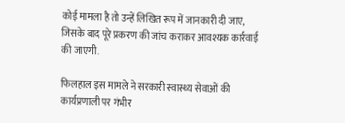कोई मामला है तो उन्हें लिखित रूप में जानकारी दी जाए, जिसके बाद पूरे प्रकरण की जांच कराकर आवश्यक कार्रवाई की जाएगी.

फिलहाल इस मामले ने सरकारी स्वास्थ्य सेवाओं की कार्यप्रणाली पर गंभीर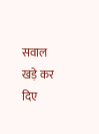सवाल खड़े कर दिए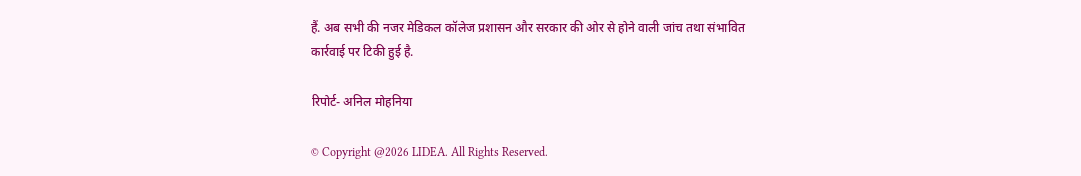हैं. अब सभी की नजर मेडिकल कॉलेज प्रशासन और सरकार की ओर से होने वाली जांच तथा संभावित कार्रवाई पर टिकी हुई है.

रिपोर्ट- अनिल मोहनिया

© Copyright @2026 LIDEA. All Rights Reserved.